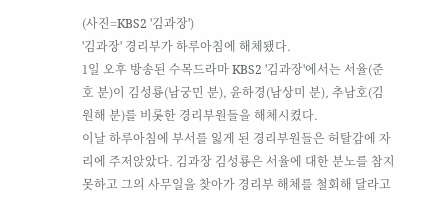(사진=KBS2 '김과장')
'김과장' 경리부가 하루아침에 해체됐다.
1일 오후 방송된 수목드라마 KBS2 '김과장'에서는 서율(준호 분)이 김성룡(남궁민 분), 윤하경(남상미 분), 추남호(김원해 분)를 비롯한 경리부원들을 해체시켰다.
이날 하루아침에 부서를 잃게 된 경리부원들은 허탈감에 자리에 주저앉았다. 김과장 김성룡은 서율에 대한 분노를 참지 못하고 그의 사무일을 찾아가 경리부 해체를 철회해 달라고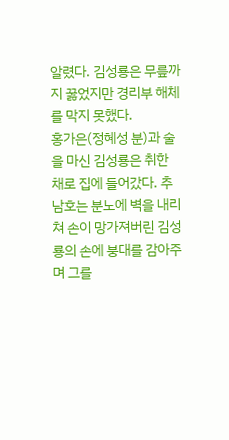알렸다. 김성룡은 무릎까지 꿇었지만 경리부 해체를 막지 못했다.
홍가은(정혜성 분)과 술을 마신 김성룡은 취한 채로 집에 들어갔다. 추남호는 분노에 벽을 내리쳐 손이 망가져버린 김성룡의 손에 붕대를 감아주며 그를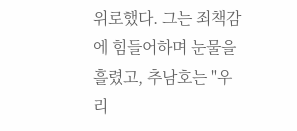위로했다. 그는 죄책감에 힘들어하며 눈물을 흘렸고, 추남호는 "우리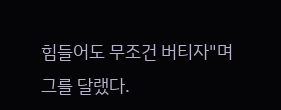힘들어도 무조건 버티자"며 그를 달랬다.